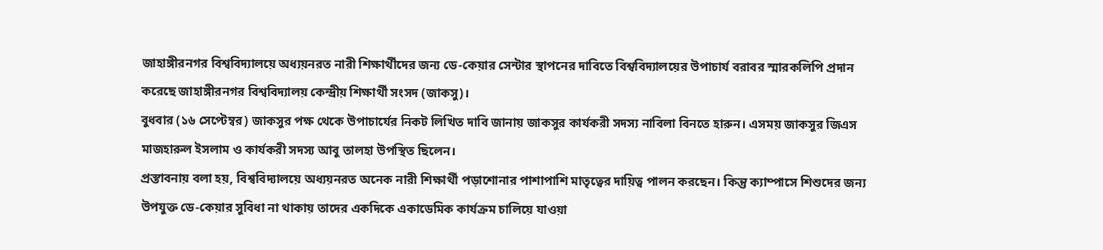জাহাঙ্গীরনগর বিশ্ববিদ্যালয়ে অধ্যয়নরত নারী শিক্ষার্থীদের জন্য ডে-কেয়ার সেন্টার স্থাপনের দাবিতে বিশ্ববিদ্যালয়ের উপাচার্য বরাবর স্মারকলিপি প্রদান করেছে জাহাঙ্গীরনগর বিশ্ববিদ্যালয় কেন্দ্রীয় শিক্ষার্থী সংসদ (জাকসু)।
বুধবার (১৬ সেপ্টেম্বর) জাকসুর পক্ষ থেকে উপাচার্যের নিকট লিখিত দাবি জানায় জাকসুর কার্যকরী সদস্য নাবিলা বিনতে হারুন। এসময় জাকসুর জিএস মাজহারুল ইসলাম ও কার্যকরী সদস্য আবু তালহা উপস্থিত ছিলেন।
প্রস্তাবনায় বলা হয়, বিশ্ববিদ্যালয়ে অধ্যয়নরত অনেক নারী শিক্ষার্থী পড়াশোনার পাশাপাশি মাতৃত্বের দায়িত্ব পালন করছেন। কিন্তু ক্যাম্পাসে শিশুদের জন্য উপযুক্ত ডে-কেয়ার সুবিধা না থাকায় তাদের একদিকে একাডেমিক কার্যক্রম চালিয়ে যাওয়া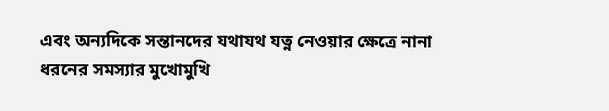এবং অন্যদিকে সন্তানদের যথাযথ যত্ন নেওয়ার ক্ষেত্রে নানা ধরনের সমস্যার মুখোমুখি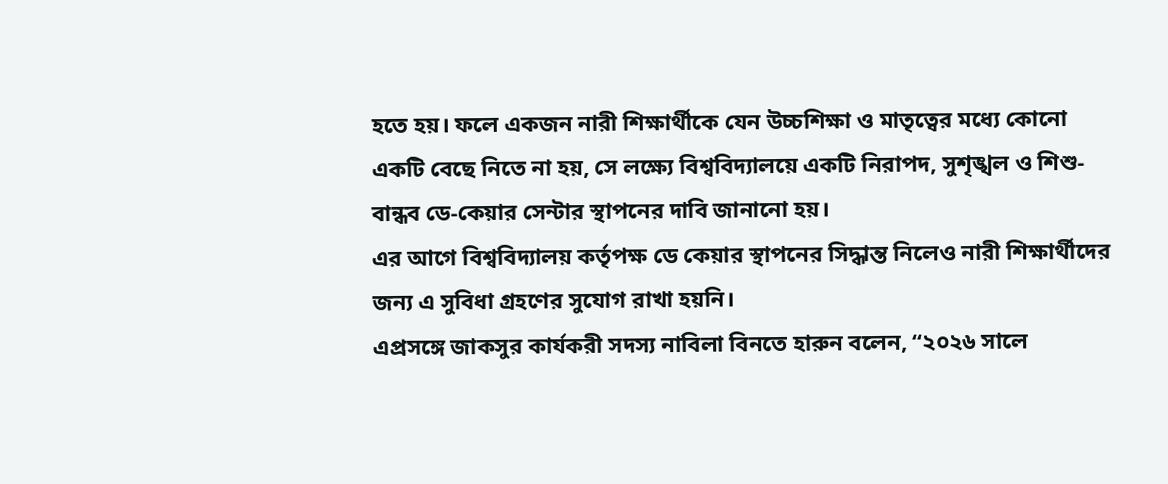হতে হয়। ফলে একজন নারী শিক্ষার্থীকে যেন উচ্চশিক্ষা ও মাতৃত্বের মধ্যে কোনো একটি বেছে নিতে না হয়, সে লক্ষ্যে বিশ্ববিদ্যালয়ে একটি নিরাপদ, সুশৃঙ্খল ও শিশু-বান্ধব ডে-কেয়ার সেন্টার স্থাপনের দাবি জানানো হয়।
এর আগে বিশ্ববিদ্যালয় কর্তৃপক্ষ ডে কেয়ার স্থাপনের সিদ্ধান্ত নিলেও নারী শিক্ষার্থীদের জন্য এ সুবিধা গ্রহণের সুযোগ রাখা হয়নি।
এপ্রসঙ্গে জাকসুর কার্যকরী সদস্য নাবিলা বিনতে হারুন বলেন, “২০২৬ সালে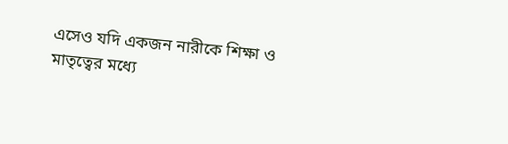এসেও যদি একজন নারীকে শিক্ষা ও মাতৃত্বের মধ্যে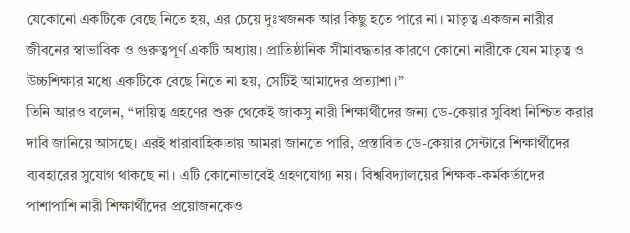যেকোনো একটিকে বেছে নিতে হয়, এর চেয়ে দুঃখজনক আর কিছু হতে পারে না। মাতৃত্ব একজন নারীর জীবনের স্বাভাবিক ও গুরুত্বপূর্ণ একটি অধ্যায়। প্রাতিষ্ঠানিক সীমাবদ্ধতার কারণে কোনো নারীকে যেন মাতৃত্ব ও উচ্চশিক্ষার মধ্যে একটিকে বেছে নিতে না হয়, সেটিই আমাদের প্রত্যাশা।”
তিনি আরও বলেন, “দায়িত্ব গ্রহণের শুরু থেকেই জাকসু নারী শিক্ষার্থীদের জন্য ডে-কেয়ার সুবিধা নিশ্চিত করার দাবি জানিয়ে আসছে। এরই ধারাবাহিকতায় আমরা জানতে পারি, প্রস্তাবিত ডে-কেয়ার সেন্টারে শিক্ষার্থীদের ব্যবহারের সুযোগ থাকছে না। এটি কোনোভাবেই গ্রহণযোগ্য নয়। বিশ্ববিদ্যালয়ের শিক্ষক-কর্মকর্তাদের পাশাপাশি নারী শিক্ষার্থীদের প্রয়োজনকেও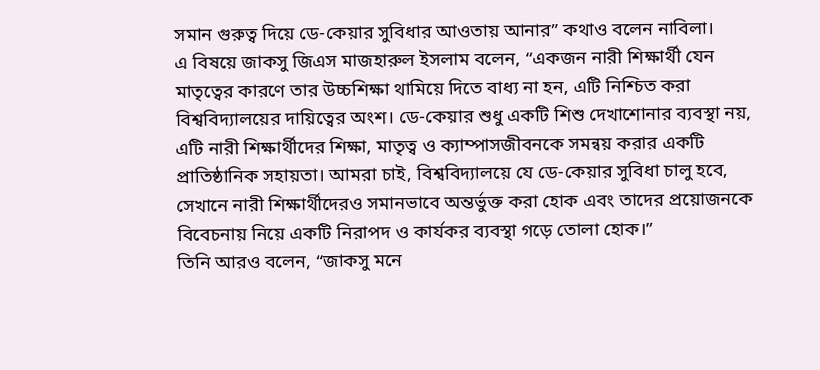সমান গুরুত্ব দিয়ে ডে-কেয়ার সুবিধার আওতায় আনার” কথাও বলেন নাবিলা।
এ বিষয়ে জাকসু জিএস মাজহারুল ইসলাম বলেন, “একজন নারী শিক্ষার্থী যেন মাতৃত্বের কারণে তার উচ্চশিক্ষা থামিয়ে দিতে বাধ্য না হন, এটি নিশ্চিত করা বিশ্ববিদ্যালয়ের দায়িত্বের অংশ। ডে-কেয়ার শুধু একটি শিশু দেখাশোনার ব্যবস্থা নয়, এটি নারী শিক্ষার্থীদের শিক্ষা, মাতৃত্ব ও ক্যাম্পাসজীবনকে সমন্বয় করার একটি প্রাতিষ্ঠানিক সহায়তা। আমরা চাই, বিশ্ববিদ্যালয়ে যে ডে-কেয়ার সুবিধা চালু হবে, সেখানে নারী শিক্ষার্থীদেরও সমানভাবে অন্তর্ভুক্ত করা হোক এবং তাদের প্রয়োজনকে বিবেচনায় নিয়ে একটি নিরাপদ ও কার্যকর ব্যবস্থা গড়ে তোলা হোক।”
তিনি আরও বলেন, “জাকসু মনে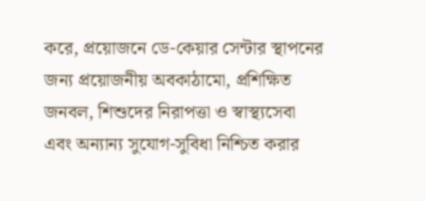করে, প্রয়োজনে ডে-কেয়ার সেন্টার স্থাপনের জন্য প্রয়োজনীয় অবকাঠামো, প্রশিক্ষিত জনবল, শিশুদের নিরাপত্তা ও স্বাস্থ্যসেবা এবং অন্যান্য সুযোগ-সুবিধা নিশ্চিত করার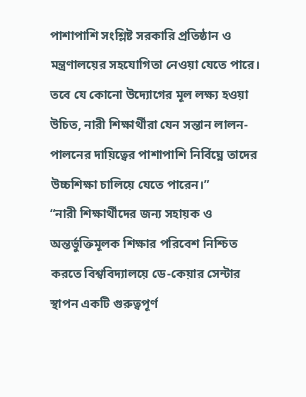পাশাপাশি সংশ্লিষ্ট সরকারি প্রতিষ্ঠান ও মন্ত্রণালয়ের সহযোগিতা নেওয়া যেতে পারে। তবে যে কোনো উদ্যোগের মূল লক্ষ্য হওয়া উচিত, নারী শিক্ষার্থীরা যেন সন্তান লালন-পালনের দায়িত্বের পাশাপাশি নির্বিঘ্নে তাদের উচ্চশিক্ষা চালিয়ে যেতে পারেন।”
“নারী শিক্ষার্থীদের জন্য সহায়ক ও অন্তর্ভুক্তিমূলক শিক্ষার পরিবেশ নিশ্চিত করতে বিশ্ববিদ্যালয়ে ডে-কেয়ার সেন্টার স্থাপন একটি গুরুত্বপূর্ণ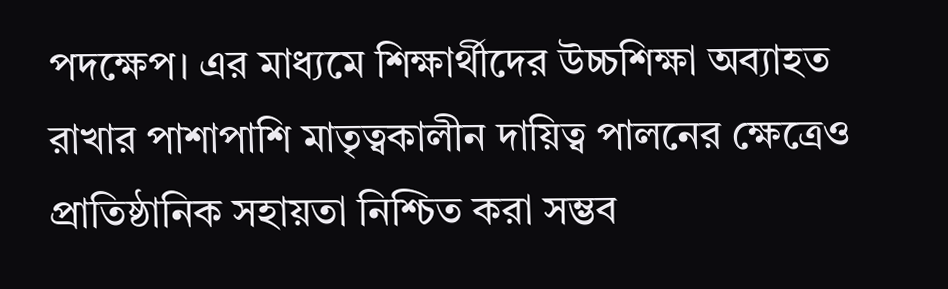পদক্ষেপ। এর মাধ্যমে শিক্ষার্থীদের উচ্চশিক্ষা অব্যাহত রাখার পাশাপাশি মাতৃত্বকালীন দায়িত্ব পালনের ক্ষেত্রেও প্রাতিষ্ঠানিক সহায়তা নিশ্চিত করা সম্ভব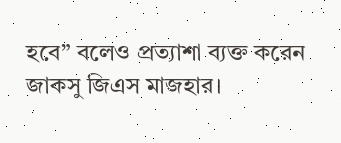হবে” বলেও প্রত্যাশা ব্যক্ত করেন জাকসু জিএস মাজহার।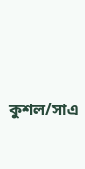কুশল/সাএ